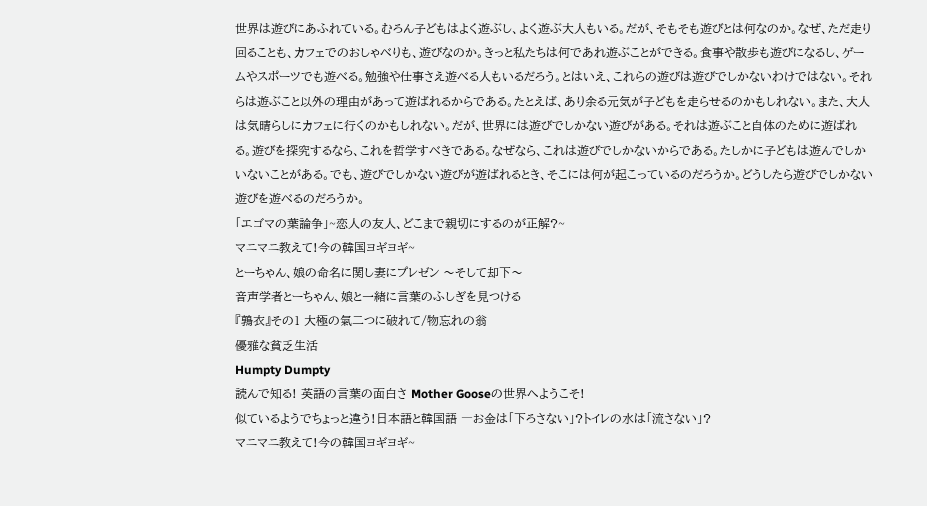世界は遊びにあふれている。むろん子どもはよく遊ぶし、よく遊ぶ大人もいる。だが、そもそも遊びとは何なのか。なぜ、ただ走り回ることも、カフェでのおしゃべりも、遊びなのか。きっと私たちは何であれ遊ぶことができる。食事や散歩も遊びになるし、ゲームやスポーツでも遊べる。勉強や仕事さえ遊べる人もいるだろう。とはいえ、これらの遊びは遊びでしかないわけではない。それらは遊ぶこと以外の理由があって遊ばれるからである。たとえば、あり余る元気が子どもを走らせるのかもしれない。また、大人は気晴らしにカフェに行くのかもしれない。だが、世界には遊びでしかない遊びがある。それは遊ぶこと自体のために遊ばれる。遊びを探究するなら、これを哲学すべきである。なぜなら、これは遊びでしかないからである。たしかに子どもは遊んでしかいないことがある。でも、遊びでしかない遊びが遊ばれるとき、そこには何が起こっているのだろうか。どうしたら遊びでしかない遊びを遊べるのだろうか。
「エゴマの葉論争」~恋人の友人、どこまで親切にするのが正解?~
マニマニ教えて!今の韓国ヨギヨギ~
とーちゃん、娘の命名に関し妻にプレゼン 〜そして却下〜
音声学者とーちゃん、娘と一緒に言葉のふしぎを見つける
『鶉衣』その1 大極の氣二つに破れて/物忘れの翁
優雅な貧乏生活
Humpty Dumpty
読んで知る! 英語の言葉の面白さ Mother Gooseの世界へようこそ!
似ているようでちょっと違う!日本語と韓国語 ―お金は「下ろさない」?トイレの水は「流さない」?
マニマニ教えて!今の韓国ヨギヨギ~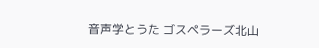音声学とうた ゴスペラーズ北山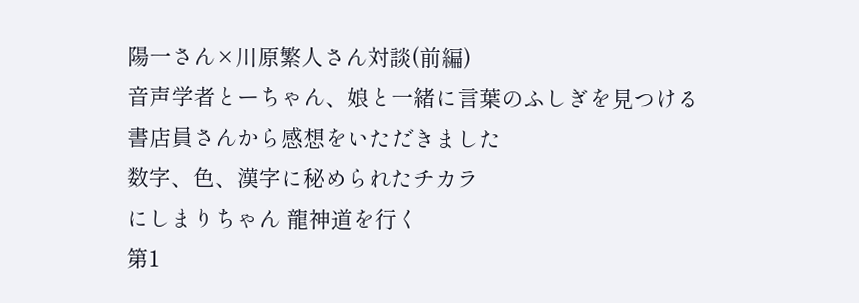陽一さん×川原繁人さん対談(前編)
音声学者とーちゃん、娘と一緒に言葉のふしぎを見つける
書店員さんから感想をいただきました
数字、色、漢字に秘められたチカラ
にしまりちゃん 龍神道を行く
第1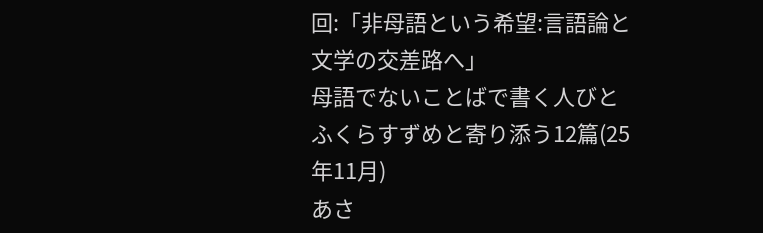回:「非母語という希望:言語論と文学の交差路へ」
母語でないことばで書く人びと
ふくらすずめと寄り添う12篇(25年11月)
あさ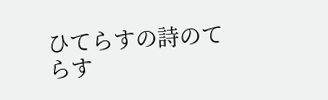ひてらすの詩のてらす